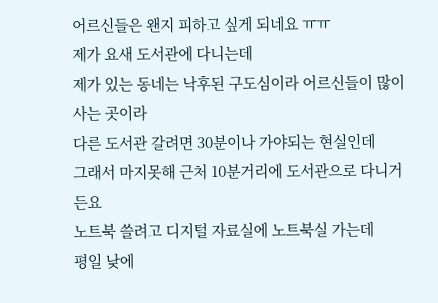어르신들은 왠지 피하고 싶게 되네요 ㅠㅠ
제가 요새 도서관에 다니는데
제가 있는 동네는 낙후된 구도심이라 어르신들이 많이 사는 곳이라
다른 도서관 갈려면 30분이나 가야되는 현실인데
그래서 마지못해 근처 10분거리에 도서관으로 다니거든요
노트북 쓸려고 디지털 자료실에 노트북실 가는데
평일 낮에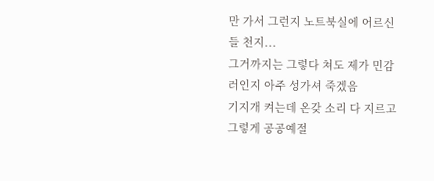만 가서 그런지 노트북실에 어르신들 천지...
그거까지는 그렇다 쳐도 제가 민감러인지 아주 성가셔 죽겠음
기지개 켜는데 온갖 소리 다 지르고 그렇게 공공예절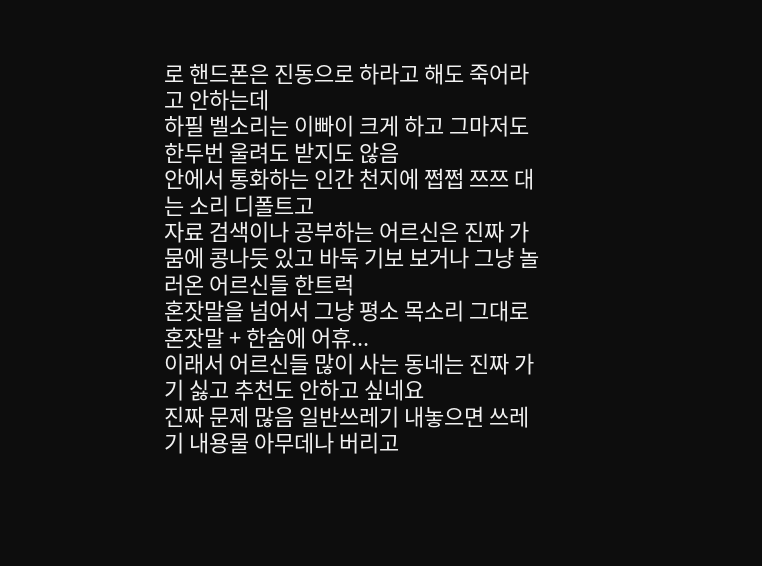로 핸드폰은 진동으로 하라고 해도 죽어라고 안하는데
하필 벨소리는 이빠이 크게 하고 그마저도 한두번 울려도 받지도 않음
안에서 통화하는 인간 천지에 쩝쩝 쯔쯔 대는 소리 디폴트고
자료 검색이나 공부하는 어르신은 진짜 가뭄에 콩나듯 있고 바둑 기보 보거나 그냥 놀러온 어르신들 한트럭
혼잣말을 넘어서 그냥 평소 목소리 그대로 혼잣말 + 한숨에 어휴...
이래서 어르신들 많이 사는 동네는 진짜 가기 싫고 추천도 안하고 싶네요
진짜 문제 많음 일반쓰레기 내놓으면 쓰레기 내용물 아무데나 버리고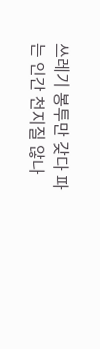쓰레기 봉투만 갖다 파는 인간 천지질 않나